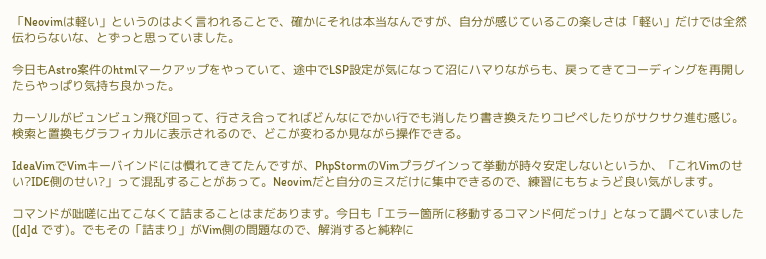「Neovimは軽い」というのはよく言われることで、確かにそれは本当なんですが、自分が感じているこの楽しさは「軽い」だけでは全然伝わらないな、とずっと思っていました。

今日もAstro案件のhtmlマークアップをやっていて、途中でLSP設定が気になって沼にハマりながらも、戻ってきてコーディングを再開したらやっぱり気持ち良かった。

カーソルがビュンビュン飛び回って、行さえ合ってればどんなにでかい行でも消したり書き換えたりコピペしたりがサクサク進む感じ。検索と置換もグラフィカルに表示されるので、どこが変わるか見ながら操作できる。

IdeaVimでVimキーバインドには慣れてきてたんですが、PhpStormのVimプラグインって挙動が時々安定しないというか、「これVimのせい?IDE側のせい?」って混乱することがあって。Neovimだと自分のミスだけに集中できるので、練習にもちょうど良い気がします。

コマンドが咄嗟に出てこなくて詰まることはまだあります。今日も「エラー箇所に移動するコマンド何だっけ」となって調べていました([d]d です)。でもその「詰まり」がVim側の問題なので、解消すると純粋に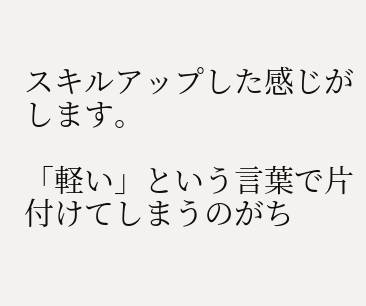スキルアップした感じがします。

「軽い」という言葉で片付けてしまうのがち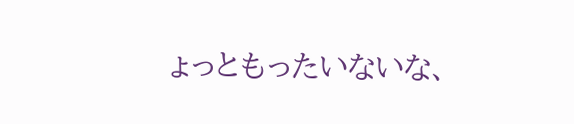ょっともったいないな、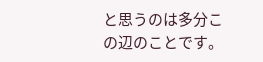と思うのは多分この辺のことです。